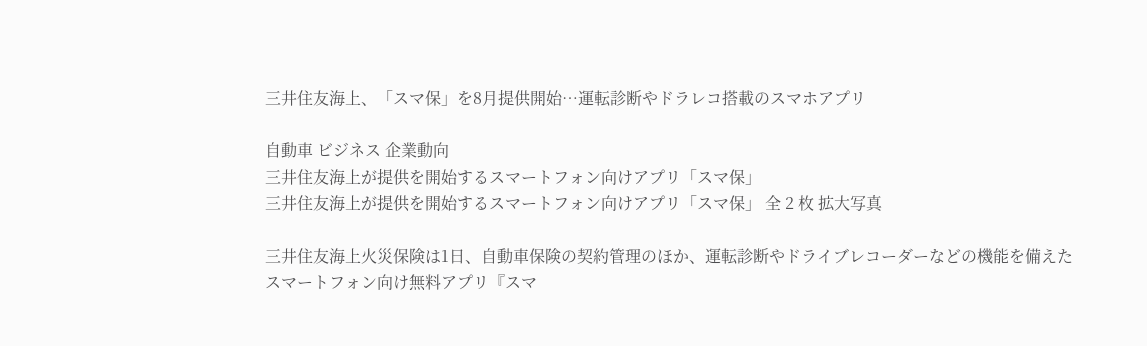三井住友海上、「スマ保」を8月提供開始…運転診断やドラレコ搭載のスマホアプリ

自動車 ビジネス 企業動向
三井住友海上が提供を開始するスマートフォン向けアプリ「スマ保」
三井住友海上が提供を開始するスマートフォン向けアプリ「スマ保」 全 2 枚 拡大写真

三井住友海上火災保険は1日、自動車保険の契約管理のほか、運転診断やドライブレコーダーなどの機能を備えたスマートフォン向け無料アプリ『スマ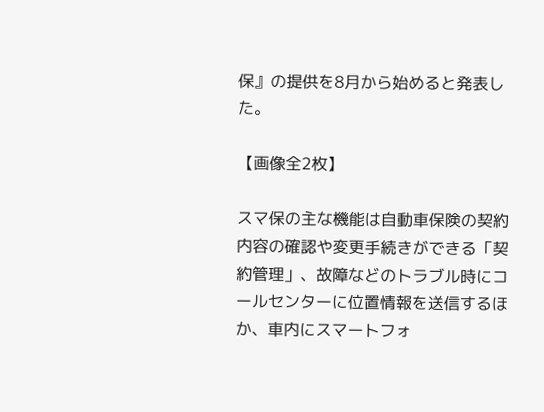保』の提供を8月から始めると発表した。

【画像全2枚】

スマ保の主な機能は自動車保険の契約内容の確認や変更手続きができる「契約管理」、故障などのトラブル時にコールセンターに位置情報を送信するほか、車内にスマートフォ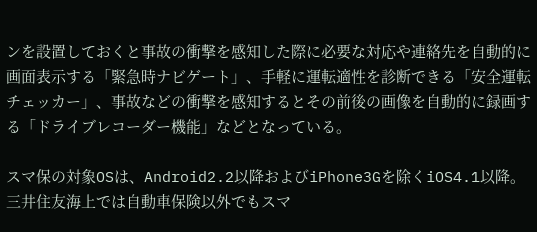ンを設置しておくと事故の衝撃を感知した際に必要な対応や連絡先を自動的に画面表示する「緊急時ナビゲート」、手軽に運転適性を診断できる「安全運転チェッカー」、事故などの衝撃を感知するとその前後の画像を自動的に録画する「ドライブレコーダー機能」などとなっている。

スマ保の対象OSは、Android2.2以降およびiPhone3Gを除くiOS4.1以降。三井住友海上では自動車保険以外でもスマ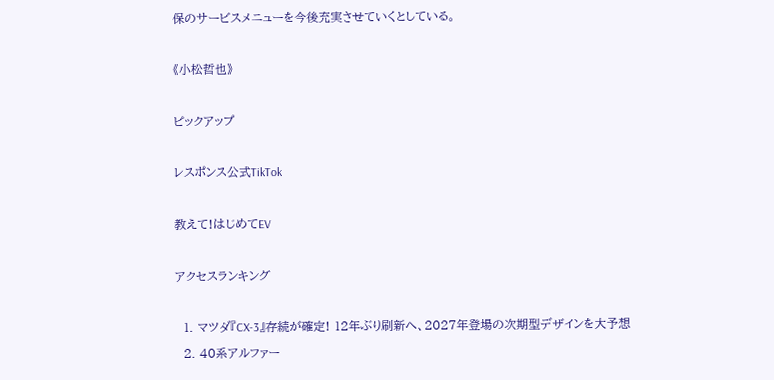保のサービスメニューを今後充実させていくとしている。

《小松哲也》

ピックアップ

レスポンス公式TikTok

教えて!はじめてEV

アクセスランキング

  1. マツダ『CX-3』存続が確定! 12年ぶり刷新へ、2027年登場の次期型デザインを大予想
  2. 40系アルファー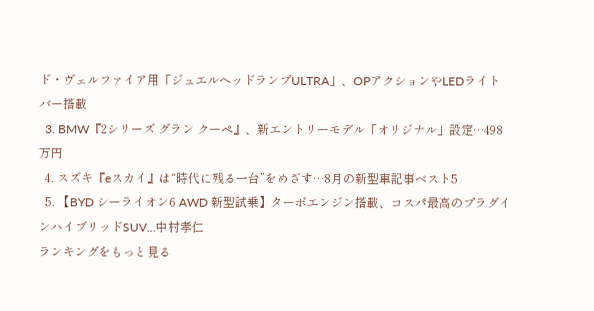ド・ヴェルファイア用「ジュエルヘッドランプULTRA」、OPアクションやLEDライトバー搭載
  3. BMW『2シリーズ グラン クーペ』、新エントリーモデル「オリジナル」設定…498万円
  4. スズキ『eスカイ』は“時代に残る一台”をめざす…8月の新型車記事ベスト5
  5. 【BYD シーライオン6 AWD 新型試乗】ターボエンジン搭載、コスパ最高のプラグインハイブリッドSUV…中村孝仁
ランキングをもっと見る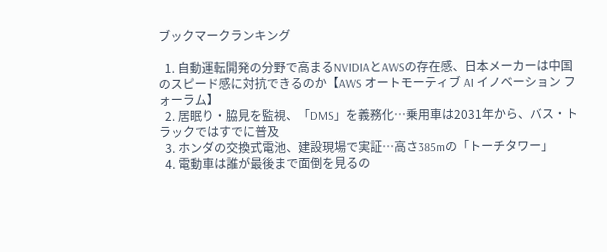ブックマークランキング

  1. 自動運転開発の分野で高まるNVIDIAとAWSの存在感、日本メーカーは中国のスピード感に対抗できるのか【AWS オートモーティブ AI イノベーション フォーラム】
  2. 居眠り・脇見を監視、「DMS」を義務化…乗用車は2031年から、バス・トラックではすでに普及
  3. ホンダの交換式電池、建設現場で実証…高さ385mの「トーチタワー」
  4. 電動車は誰が最後まで面倒を見るの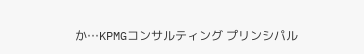か…KPMGコンサルティング プリンシパル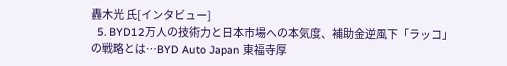轟木光 氏[インタビュー]
  5. BYD12万人の技術力と日本市場への本気度、補助金逆風下「ラッコ」の戦略とは…BYD Auto Japan 東福寺厚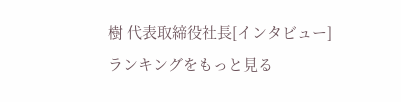樹 代表取締役社長[インタビュー]
ランキングをもっと見る